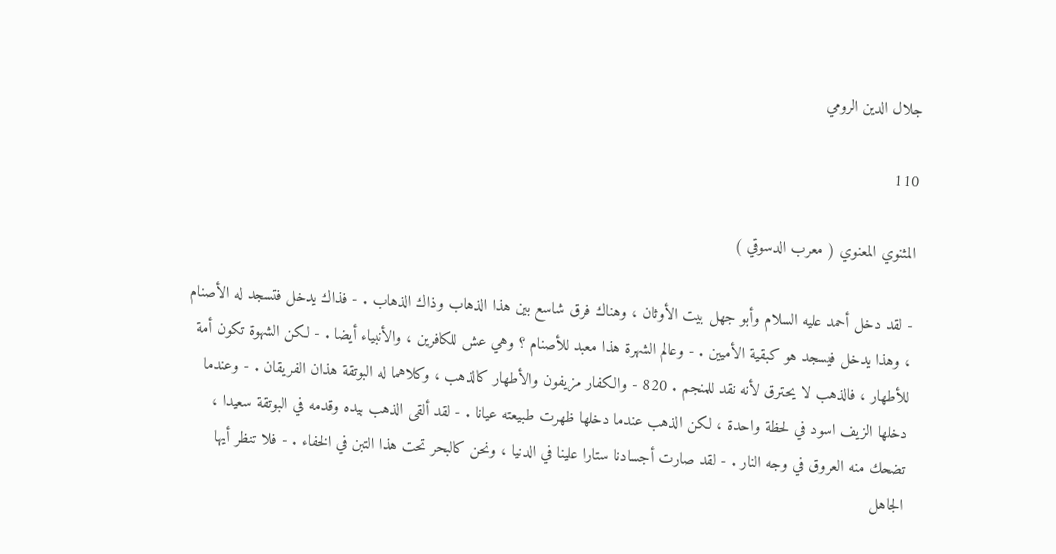جلال الدين الرومي

110

المثنوي المعنوي ( معرب الدسوقي )

- لقد دخل أحمد عليه السلام وأبو جهل بيت الأوثان ، وهناك فرق شاسع بين هذا الذهاب وذاك الذهاب . - فذاك يدخل فتسجد له الأصنام ، وهذا يدخل فيسجد هو كبقية الأميين . - وعالم الشهرة هذا معبد للأصنام ؟ وهي عش للكافرين ، والأنبياء أيضا . - لكن الشهوة تكون أمة للأطهار ، فالذهب لا يحترق لأنه نقد للمنجم . 820 - والكفار مزيفون والأطهار كالذهب ، وكلاهما له البوتقة هذان الفريقان . - وعندما دخلها الزيف اسود في لحظة واحدة ، لكن الذهب عندما دخلها ظهرت طبيعته عيانا . - لقد ألقى الذهب بيده وقدمه في البوتقة سعيدا ، تضحك منه العروق في وجه النار . - لقد صارت أجسادنا ستارا علينا في الدنيا ، ونحن كالبحر تحت هذا التبن في الخفاء . - فلا تنظر أيها الجاهل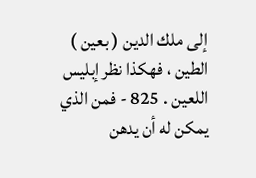إلى ملك الدين ( بعين ) الطين ، فهكذا نظر إبليس اللعين . 825 - فمن الذي يمكن له أن يدهن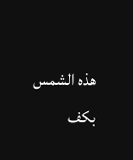هذه الشمس بكف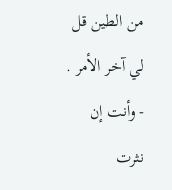من الطين قل لي آخر الأمر . - وأنت إن نثرت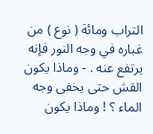التراب ومائة ( نوع ) من غباره في وجه النور فإنه يرتفع عنه . - وماذا يكون القش حتى يخفى وجه الماء ؟ ! وماذا يكون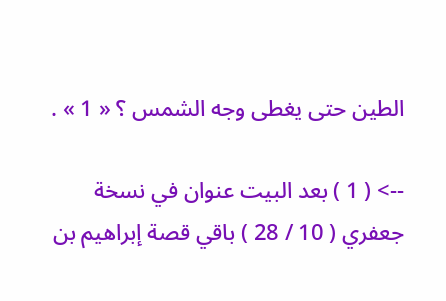الطين حتى يغطى وجه الشمس ؟ « 1 » .

--> ( 1 ) بعد البيت عنوان في نسخة جعفري ( 10 / 28 ) باقي قصة إبراهيم بن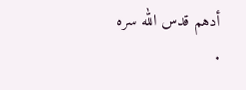أدهم قدس الله سره .